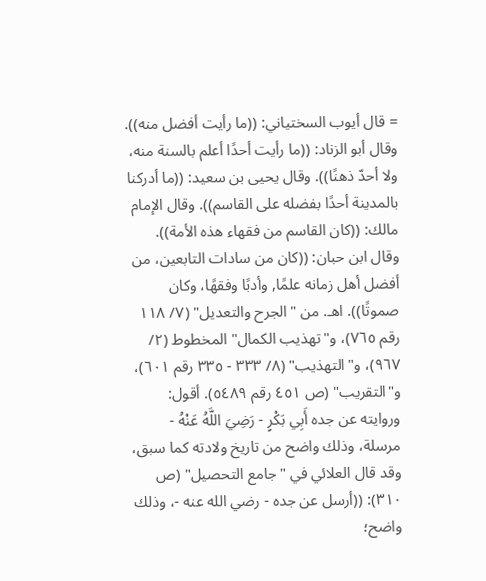= قال أيوب السختياني: ((ما رأيت أفضل منه)). وقال أبو الزناد: ((ما رأيت أحدًا أعلم بالسنة منه، ولا أحدّ ذهنًا)). وقال يحيى بن سعيد: ((ما أدركنا بالمدينة أحدًا بفضله على القاسم)). وقال الإمام مالك: ((كان القاسم من فقهاء هذه الأمة)). وقال ابن حبان: ((كان من سادات التابعين، من أفضل أهل زمانه علمًا, وأدبًا وفقهًا، وكان صموتًا)). اهـ. من "الجرح والتعديل" (٧/ ١١٨ رقم ٧٦٥)، و"تهذيب الكمال" المخطوط (٢/ ٩٦٧)، و"التهذيب" (٨/ ٣٣٣ - ٣٣٥ رقم ٦٠١)، و"التقريب" (ص ٤٥١ رقم ٥٤٨٩). أقول: وروايته عن جده أَبِي بَكْرٍ - رَضِيَ اللَّهُ عَنْهُ - مرسلة، وذلك واضح من تاريخ ولادته كما سبق، وقد قال العلائي في "جامع التحصيل" (ص ٣١٠): ((أرسل عن جده - رضي الله عنه -، وذلك واضح؛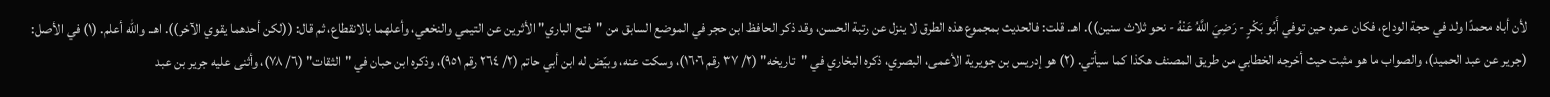لأن أباه محمدًا ولد في حجة الوداع، فكان عمره حين توفي أَبُو بَكْرٍ - رَضِيَ اللَّهُ عَنْهُ - نحو ثلاث سنين)). اهـ. قلت: فالحديث بمجموع هذه الطرق لا ينزل عن رتبة الحسن، وقد ذكر الحافظ ابن حجر في الموضع السابق من "فتح الباري" الأثرين عن التيمي والنخعي، وأعلهما بالانقطاع، ثم قال: ((لكن أحدهما يقوي الآخر)). اهـ. والله أعلم. (١) في الأصل: (جرير عن عبد الحميد)، والصواب ما هو مثبت حيث أخرجه الخطابي من طريق المصنف هكذا كما سيأتي. (٢) هو إدريس بن جويرية الأعمى، البصري، ذكره البخاري في "تاريخه" (٢/ ٣٧ رقم ١٦٠٦)، وسكت عنه، وبيّض له ابن أبي حاتم (٢/ ٢٦٤ رقم ٩٥١)، وذكره ابن حبان في "الثقات" (٦/ ٧٨)، وأثنى عليه جرير بن عبد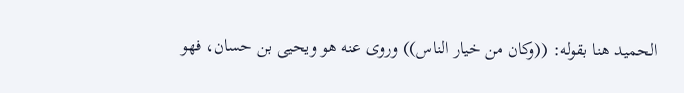الحميد هنا بقوله: ((وكان من خيار الناس)) وروى عنه هو ويحيى بن حسان، فهو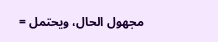مجهول الحال، ويحتمل =